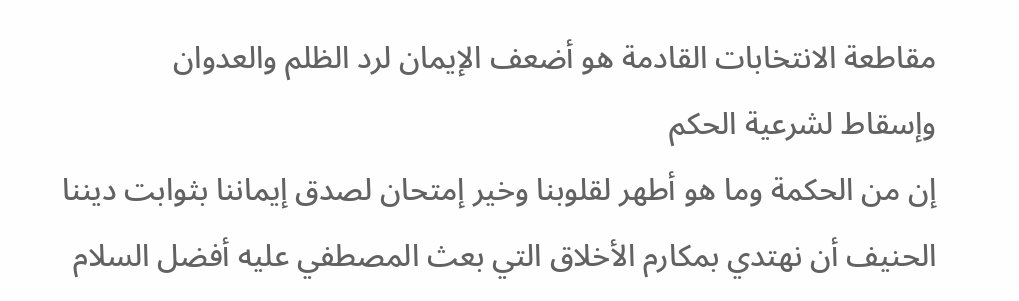مقاطعة الانتخابات القادمة هو أضعف الإيمان لرد الظلم والعدوان
وإسقاط لشرعية الحكم
إن من الحكمة وما هو أطهر لقلوبنا وخير إمتحان لصدق إيماننا بثوابت ديننا الحنيف أن نهتدي بمكارم الأخلاق التي بعث المصطفي عليه أفضل السلام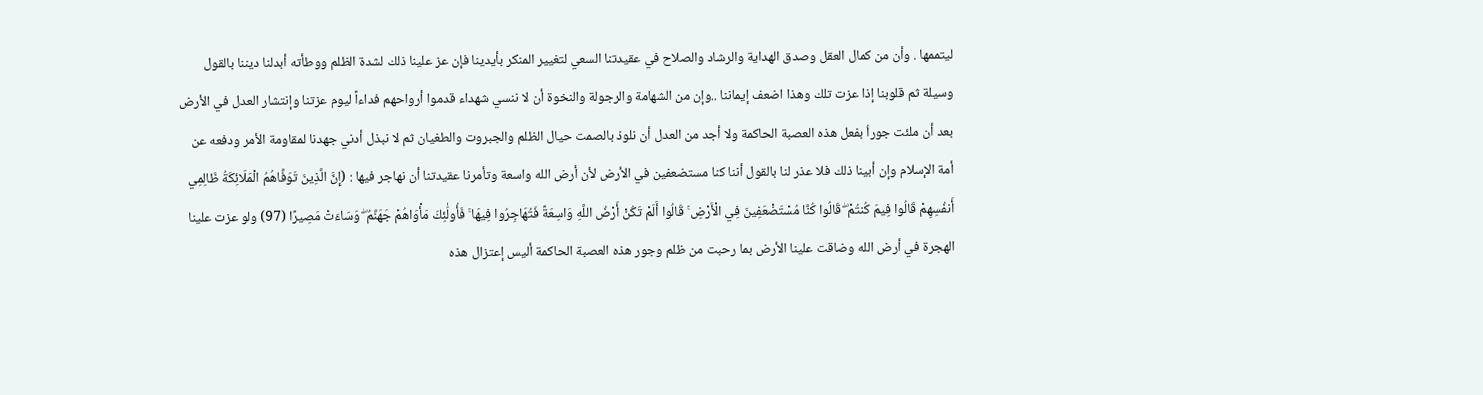ليتممها . وأن من كمال العقل وصدق الهداية والرشاد والصلاح في عقيدتنا السعي لتغيير المنكر بأيدينا فإن عز علينا ذلك لشدة الظلم ووطأته أبدلنا ديننا بالقول وسيلة ثم قلوبنا إذا عزت تلك وهذا اضعف إيماننا ..وإن من الشهامة والرجولة والنخوة أن لا ننسي شهداء قدموا أرواحهم فداءاً ليوم عزتنا وإنتشار العدل في الأرض بعد أن ملئت جوراُ بفعل هذه العصبة الحاكمة ولا أجد من العدل أن نلوذ بالصمت حيال الظلم والجبروت والطغيان ثم لا نبذل أدني جهدنا لمقاومة الأمر ودفعه عن أمة الإسلام وإن أبينا ذلك فلا عذر لنا بالقول أننا كنا مستضعفين في الأرض لأن أرض الله واسعة وتأمرنا عقيدتنا أن نهاجر فيها : (إِنَّ الَّذِينَ تَوَفَّاهُمُ الْمَلَائِكَةُ ظَالِمِي أَنفُسِهِمْ قَالُوا فِيمَ كُنتُمْ ۖ قَالُوا كُنَّا مُسْتَضْعَفِينَ فِي الْأَرْضِ ۚ قَالُوا أَلَمْ تَكُنْ أَرْضُ اللَّهِ وَاسِعَةً فَتُهَاجِرُوا فِيهَا ۚ فَأُولَٰئِكَ مَأْوَاهُمْ جَهَنَّمُ ۖ وَسَاءَتْ مَصِيرًا (97) ولو عزت علينا الهجرة في أرض الله وضاقت علينا الأرض بما رحبت من ظلم وجور هذه العصبة الحاكمة أليس إعتزال هذه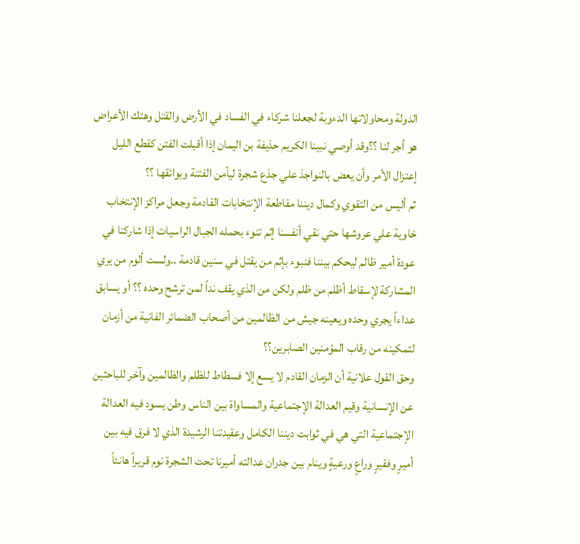الدولة ومحاولاتها الدءوبة لجعلنا شركاء في الفساد في الأرض والقتل وهتك الأعراض هو أجر لنا ؟؟وقد أوصي نبينا الكريم حذيفة بن اليمان إذا أقبلت الفتن كقطع الليل إعتزال الأمر وأن يعض بالنواجذ علي جذع شجرة ليأمن الفتنة وبوائقها ؟؟
ثم أليس من التقوي وكمال ديننا مقاطعة الإنتخابات القادمة وجعل مراكز الإنتخاب خاوية علي عروشها حتي نقي أنفسنا إثم تنوء بحمله الجبال الراسيات إذا شاركنا في عودة أمير ظالم ليحكم بيننا فنبوء بإثم من يقتل في سنين قادمة ..ولست ألوم من يري المشاركة لإسقاط أظلم من ظلم ولكن من الذي يقف نداً لمن ترشح وحده ؟؟ أو يسابق عداءاً يجري وحده ويعينه جيش من الظالمين من أصحاب الضمائر الفانية من أزمان لتمكينه من رقاب المؤمنين الصابرين؟؟
وحق القول علانية أن الزمان القادم لا يسع إلا فسطاط للظلم والظالمين وآخر للباحثين عن الإنسانية وقيم العدالة الإجتماعية والمساواة بين الناس وطن يسود فيه العدالة الإجتماعية التي هي في ثوابت ديننا الكامل وعقيدتنا الرشيدة الذي لا فرق فيه بين أميرٍ وفقيرٍ وراعٍ ورعيةٍ وينام بين جدران عدالته أميرنا تحت الشجرة نوم قريراً هانئاً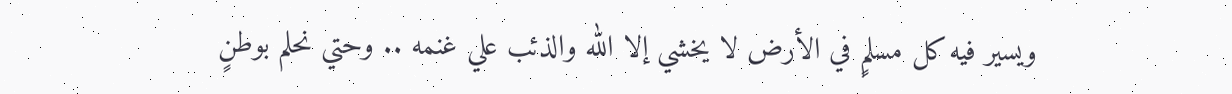ويسير فيه كل مسلمٍ في الأرض لا يخشي إلا الله والذئب علي غنمه .. وحتي نحلم بوطنٍ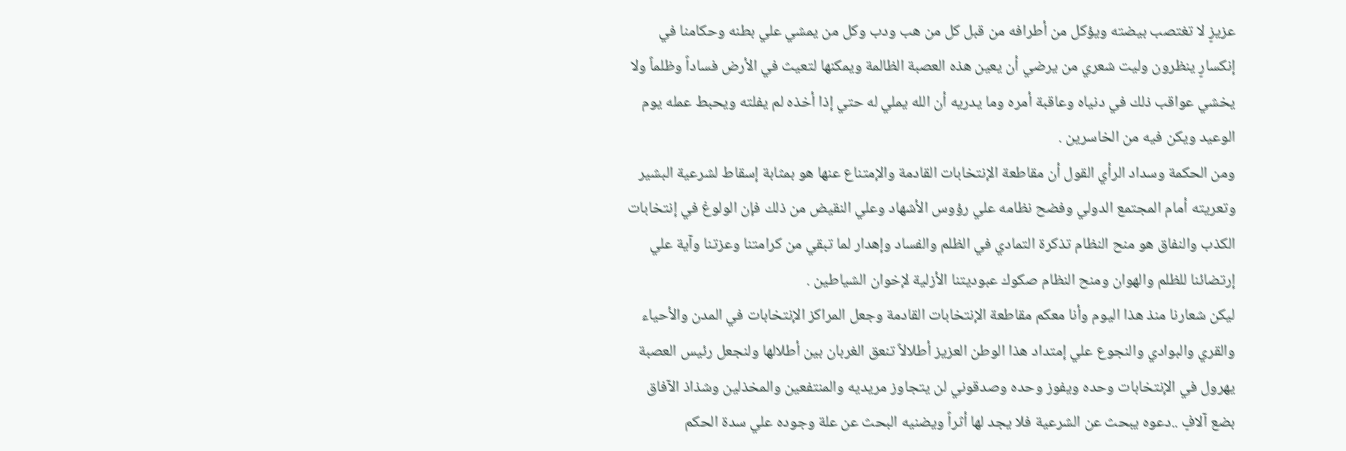عزيزٍ لا تغتصب بيضته ويؤكل من أطرافه من قبل كل من هب ودب وكل من يمشي علي بطنه وحكامنا في إنكسارٍ ينظرون وليت شعري من يرضي أن يعين هذه العصبة الظالمة ويمكنها لتعيث في الأرض فساداً وظلماً ولا يخشي عواقب ذلك في دنياه وعاقبة أمره وما يدريه أن الله يملي له حتي إذا أخذه لم يفلته ويحبط عمله يوم الوعيد ويكن فيه من الخاسرين .
ومن الحكمة وسداد الرأي القول أن مقاطعة الإنتخابات القادمة والإمتناع عنها هو بمثابة إسقاط لشرعية البشير وتعريته أمام المجتمع الدولي وفضح نظامه علي رؤوس الأشهاد وعلي النقيض من ذلك فإن الولوغ في إنتخابات الكذب والنفاق هو منح النظام تذكرة التمادي في الظلم والفساد وإهدار لما تبقي من كرامتنا وعزتنا وآية علي إرتضائنا للظلم والهوان ومنح النظام صكوك عبوديتنا الأزلية لإخوان الشياطين .
ليكن شعارنا منذ هذا اليوم وأنا معكم مقاطعة الإنتخابات القادمة وجعل المراكز الإنتخابات في المدن والأحياء والقري والبوادي والنجوع علي إمتداد هذا الوطن العزيز أطلالاً تنعق الغربان بين أطلالها ولنجعل رئيس العصبة يهرول في الإنتخابات وحده ويفوز وحده وصدقوني لن يتجاوز مريديه والمنتفعين والمخذلين وشذاذ الآفاق بضع آلافٍ ..دعوه يبحث عن الشرعية فلا يجد لها أثراً ويضنيه البحث عن علة وجوده علي سدة الحكم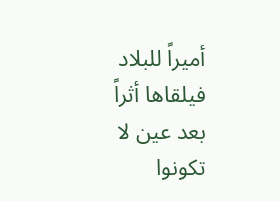أميراً للبلاد فيلقاها أثراً بعد عين لا تكونوا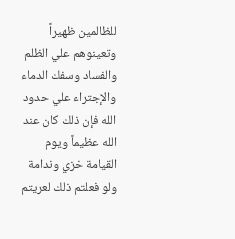للظالمين ظهيراً وتعينوهم علي الظلم والفساد وسفك الدماء والإجتراء علي حدود الله فإن ذلك كان عند الله عظيماً ويوم القيامة خزي وندامة ولو فعلتم ذلك لعريتم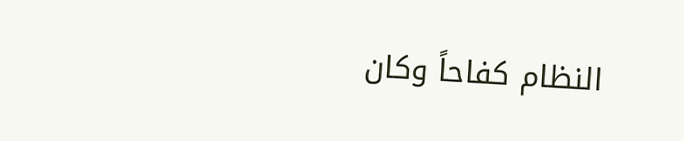النظام كفاحاً وكان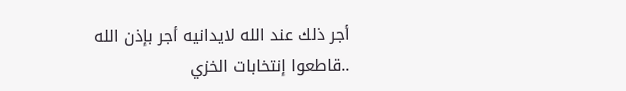أجر ذلك عند الله لايدانيه أجر بإذن الله ..قاطعوا إنتخابات الخزي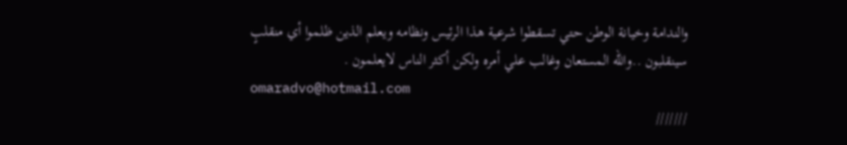والندامة وخيانة الوطن حتي تسقطوا شرعية هذا الرئيس ونظامه ويعلم الذين ظلموا أي منقلبٍ سينقلبون ..والله المستعان وغالب علي أمره ولكن أكثر الناس لايعلمون .
omaradvo@hotmail.com
///////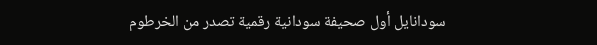سودانايل أول صحيفة سودانية رقمية تصدر من الخرطوم